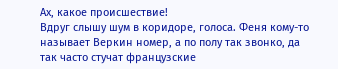Ах, какое происшествие!
Вдруг слышу шум в коридоре, голоса. Феня кому-то называет Веркин номер, а по полу так звонко, да так часто стучат французские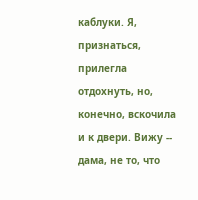каблуки. Я, признаться, прилегла отдохнуть, но, конечно, вскочила и к двери. Вижу -- дама, не то, что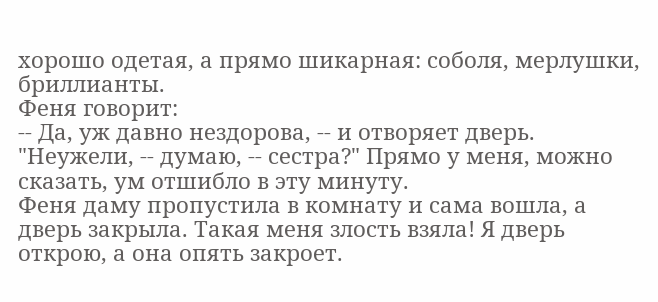хорошо одетая, а прямо шикарная: соболя, мерлушки, бриллианты.
Феня говорит:
-- Да, уж давно нездорова, -- и отворяет дверь.
"Неужели, -- думаю, -- сестра?" Прямо у меня, можно сказать, ум отшибло в эту минуту.
Феня даму пропустила в комнату и сама вошла, а дверь закрыла. Такая меня злость взяла! Я дверь открою, а она опять закроет.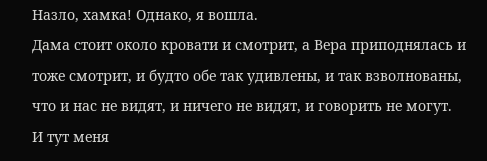Назло, хамка! Однако, я вошла.
Дама стоит около кровати и смотрит, а Вера приподнялась и тоже смотрит, и будто обе так удивлены, и так взволнованы, что и нас не видят, и ничего не видят, и говорить не могут.
И тут меня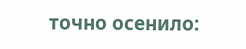точно осенило: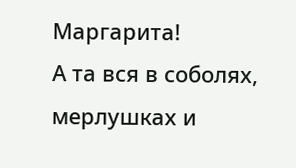Маргарита!
А та вся в соболях, мерлушках и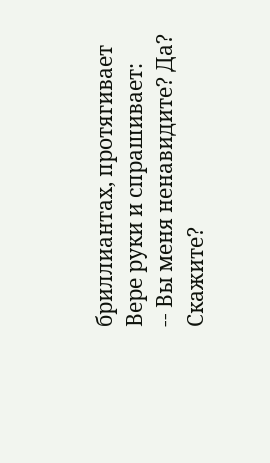бриллиантах, протягивает Вере руки и спрашивает:
-- Вы меня ненавидите? Да? Скажите?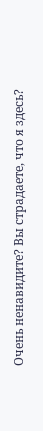Очень ненавидите? Вы страдаете, что я здесь?